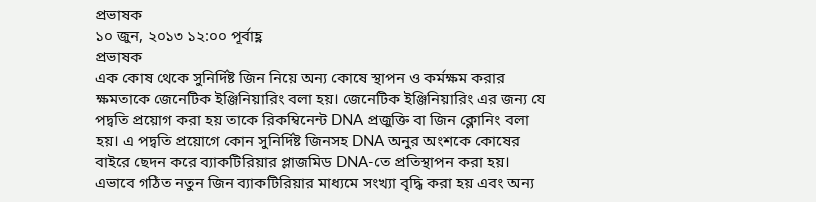প্রভাষক
১০ জুন, ২০১৩ ১২:০০ পূর্বাহ্ণ
প্রভাষক
এক কোষ থেকে সুনির্দিষ্ট জিন নিয়ে অন্য কোষে স্থাপন ও কর্মক্ষম করার ক্ষমতাকে জেনেটিক ইঞ্জিনিয়ারিং বলা হয়। জেনেটিক ইঞ্জিনিয়ারিং এর জন্য যে পদ্বতি প্রয়োগ করা হয় তাকে রিকম্বিনেন্ট DNA প্রজুক্তি বা জিন ক্লোনিং বলা হয়। এ পদ্বতি প্রয়োগে কোন সুনির্দিষ্ট জিনসহ DNA অনুর অংশকে কোষের বাইরে ছেদন করে ব্যাকটিরিয়ার প্লাজমিড DNA-তে প্রতিস্থাপন করা হয়। এভাবে গঠিত নতুন জিন ব্যাকটিরিয়ার মাধ্যমে সংখ্যা বৃদ্ধি করা হয় এবং অন্য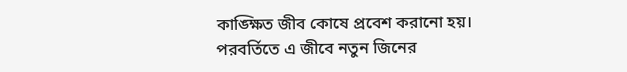কাঙ্ক্ষিত জীব কোষে প্রবেশ করানো হয়। পরবর্তিতে এ জীবে নতুন জিনের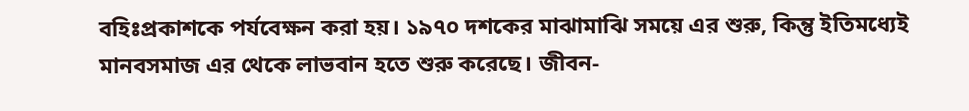বহিঃপ্রকাশকে পর্যবেক্ষন করা হয়। ১৯৭০ দশকের মাঝামাঝি সময়ে এর শুরু, কিন্তু ইতিমধ্যেই মানবসমাজ এর থেকে লাভবান হতে শুরু করেছে। জীবন-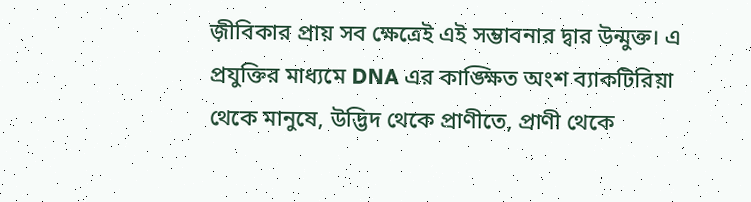জ়ীবিকার প্রায় সব ক্ষেত্রেই এই সম্ভাবনার দ্বার উন্মুক্ত। এ প্রযুক্তির মাধ্যমে DNA এর কাঙ্ক্ষিত অংশ ব্যাকটিরিয়া থেকে মানুষে, উদ্ভিদ থেকে প্রাণীতে, প্রাণী থেকে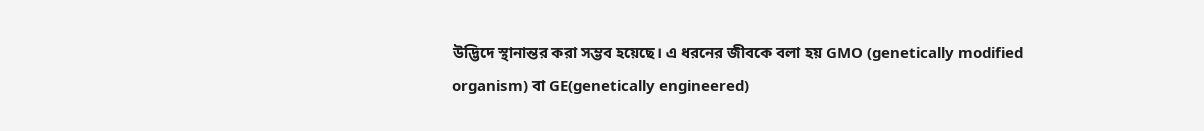উদ্ভিদে স্থানান্তর করা সম্ভব হয়েছে। এ ধরনের জীবকে বলা হয় GMO (genetically modified organism) বা GE(genetically engineered)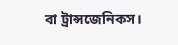বা ট্রান্সজেনিকস।